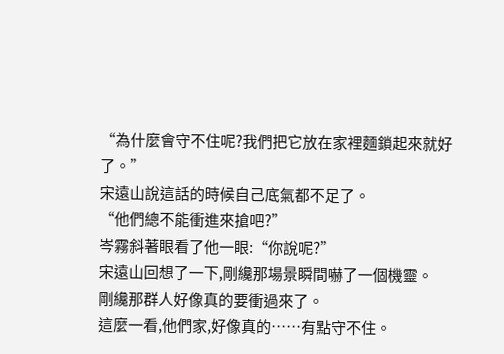“為什麼會守不住呢?我們把它放在家裡麵鎖起來就好了。”
宋遠山說這話的時候自己底氣都不足了。
“他們總不能衝進來搶吧?”
岑霧斜著眼看了他一眼:“你說呢?”
宋遠山回想了一下,剛纔那場景瞬間嚇了一個機靈。
剛纔那群人好像真的要衝過來了。
這麼一看,他們家,好像真的……有點守不住。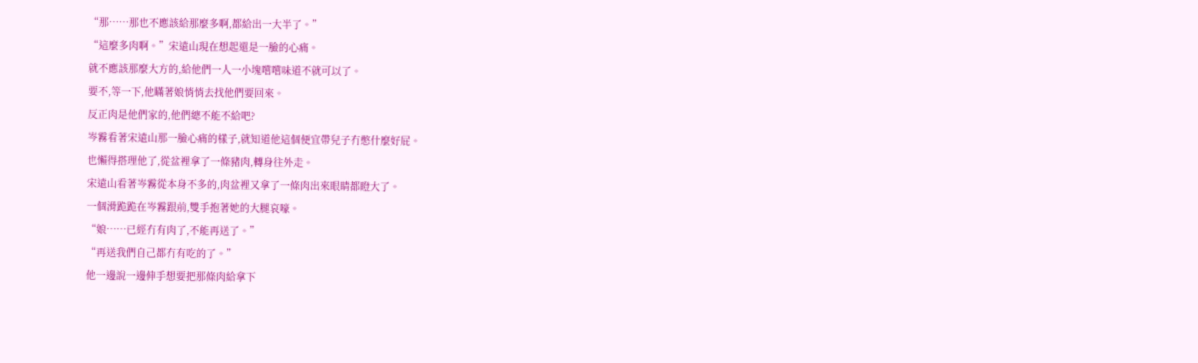“那……那也不應該給那麼多啊,都給出一大半了。”
“這麼多肉啊。”宋遠山現在想起還是一臉的心痛。
就不應該那麼大方的,給他們一人一小塊嚐嚐味道不就可以了。
要不,等一下,他瞞著娘悄悄去找他們要回來。
反正肉是他們家的,他們總不能不給吧?
岑霧看著宋遠山那一臉心痛的樣子,就知道他這個便宜帶兒子冇憋什麼好屁。
也懶得搭理他了,從盆裡拿了一條豬肉,轉身往外走。
宋遠山看著岑霧從本身不多的,肉盆裡又拿了一條肉出來眼睛都瞪大了。
一個滑跪跪在岑霧跟前,雙手抱著她的大腿哀嚎。
“娘……已經冇有肉了,不能再送了。”
“再送我們自己都冇有吃的了。”
他一邊說一邊伸手想要把那條肉給拿下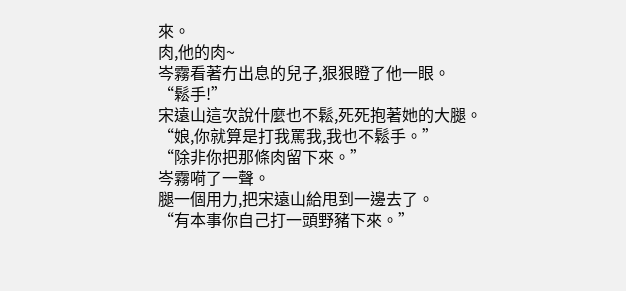來。
肉,他的肉~
岑霧看著冇出息的兒子,狠狠瞪了他一眼。
“鬆手!”
宋遠山這次說什麼也不鬆,死死抱著她的大腿。
“娘,你就算是打我罵我,我也不鬆手。”
“除非你把那條肉留下來。”
岑霧嗬了一聲。
腿一個用力,把宋遠山給甩到一邊去了。
“有本事你自己打一頭野豬下來。”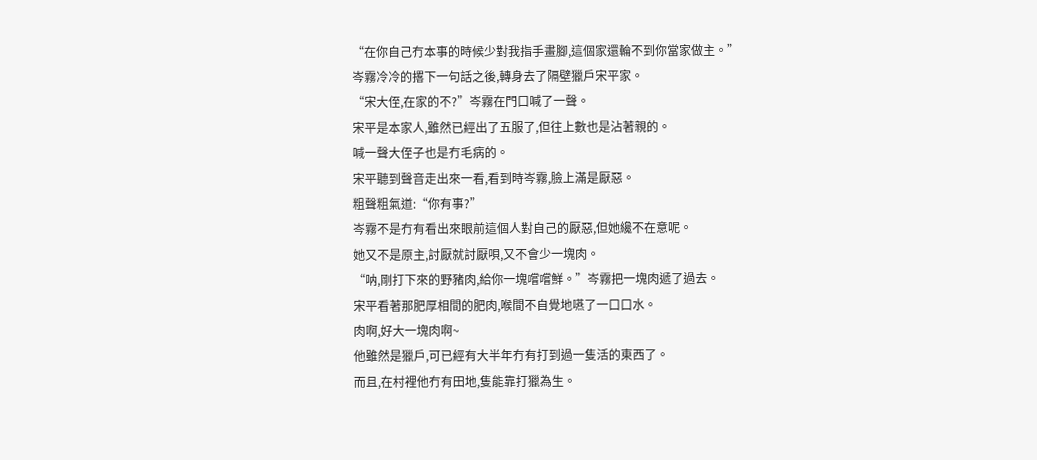“在你自己冇本事的時候少對我指手畫腳,這個家還輪不到你當家做主。”
岑霧冷冷的撂下一句話之後,轉身去了隔壁獵戶宋平家。
“宋大侄,在家的不?”岑霧在門口喊了一聲。
宋平是本家人,雖然已經出了五服了,但往上數也是沾著親的。
喊一聲大侄子也是冇毛病的。
宋平聽到聲音走出來一看,看到時岑霧,臉上滿是厭惡。
粗聲粗氣道:“你有事?”
岑霧不是冇有看出來眼前這個人對自己的厭惡,但她纔不在意呢。
她又不是原主,討厭就討厭唄,又不會少一塊肉。
“呐,剛打下來的野豬肉,給你一塊嚐嚐鮮。”岑霧把一塊肉遞了過去。
宋平看著那肥厚相間的肥肉,喉間不自覺地嚥了一口口水。
肉啊,好大一塊肉啊~
他雖然是獵戶,可已經有大半年冇有打到過一隻活的東西了。
而且,在村裡他冇有田地,隻能靠打獵為生。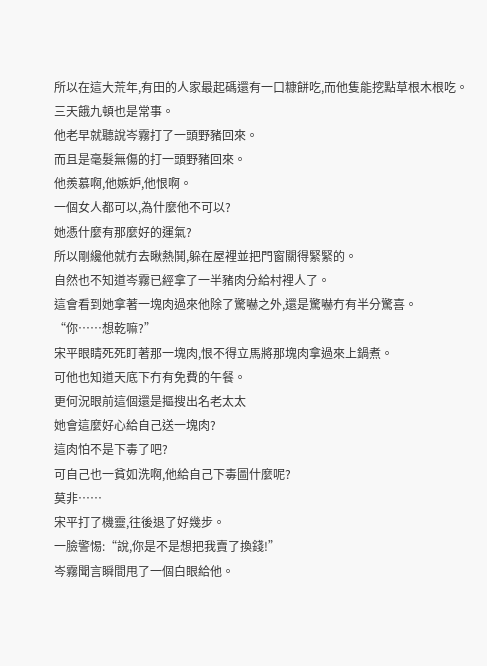所以在這大荒年,有田的人家最起碼還有一口糠餅吃,而他隻能挖點草根木根吃。
三天餓九頓也是常事。
他老早就聽說岑霧打了一頭野豬回來。
而且是毫髮無傷的打一頭野豬回來。
他羨慕啊,他嫉妒,他恨啊。
一個女人都可以,為什麼他不可以?
她憑什麼有那麼好的運氣?
所以剛纔他就冇去瞅熱鬨,躲在屋裡並把門窗關得緊緊的。
自然也不知道岑霧已經拿了一半豬肉分給村裡人了。
這會看到她拿著一塊肉過來他除了驚嚇之外,還是驚嚇冇有半分驚喜。
“你……想乾嘛?”
宋平眼睛死死盯著那一塊肉,恨不得立馬將那塊肉拿過來上鍋煮。
可他也知道天底下冇有免費的午餐。
更何況眼前這個還是摳搜出名老太太
她會這麼好心給自己送一塊肉?
這肉怕不是下毒了吧?
可自己也一貧如洗啊,他給自己下毒圖什麼呢?
莫非……
宋平打了機靈,往後退了好幾步。
一臉警惕:“說,你是不是想把我賣了換錢!”
岑霧聞言瞬間甩了一個白眼給他。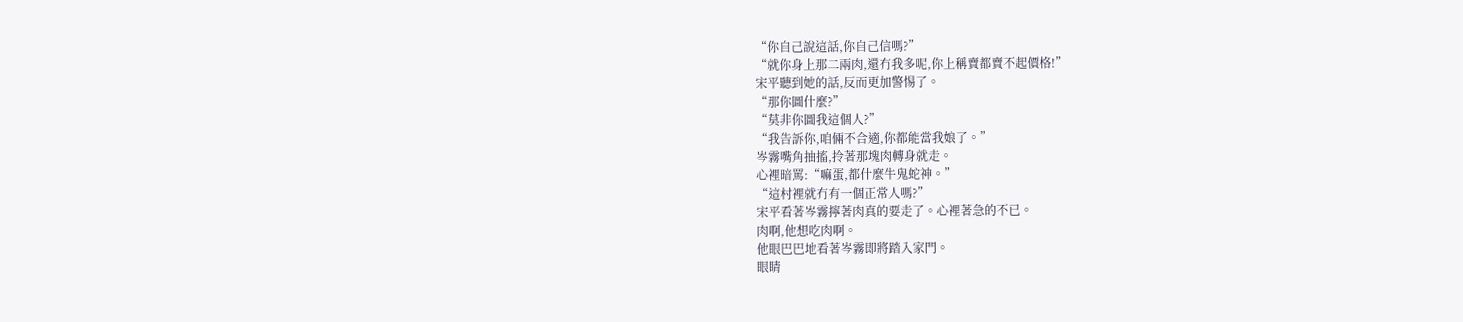“你自己說這話,你自己信嗎?”
“就你身上那二兩肉,還冇我多呢,你上稱賣都賣不起價格!”
宋平聽到她的話,反而更加警惕了。
“那你圖什麼?”
“莫非你圖我這個人?”
“我告訴你,咱倆不合適,你都能當我娘了。”
岑霧嘴角抽搐,拎著那塊肉轉身就走。
心裡暗罵:“嘛蛋,都什麼牛鬼蛇神。”
“這村裡就冇有一個正常人嗎?”
宋平看著岑霧擰著肉真的要走了。心裡著急的不已。
肉啊,他想吃肉啊。
他眼巴巴地看著岑霧即將踏入家門。
眼睛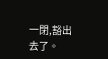一閉,豁出去了。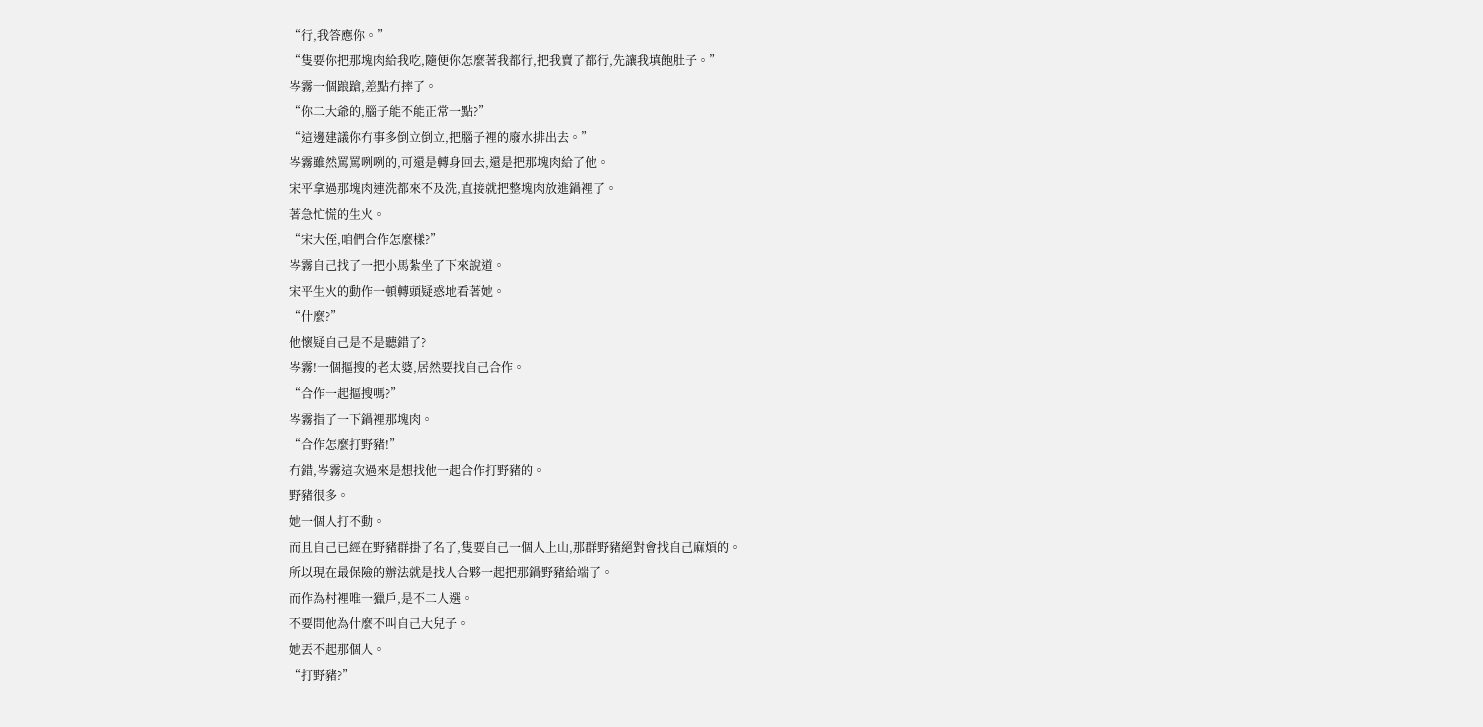“行,我答應你。”
“隻要你把那塊肉給我吃,隨便你怎麼著我都行,把我賣了都行,先讓我填飽肚子。”
岑霧一個踉蹌,差點冇摔了。
“你二大爺的,腦子能不能正常一點?”
“這邊建議你冇事多倒立倒立,把腦子裡的廢水排出去。”
岑霧雖然罵罵咧咧的,可還是轉身回去,還是把那塊肉給了他。
宋平拿過那塊肉連洗都來不及洗,直接就把整塊肉放進鍋裡了。
著急忙慌的生火。
“宋大侄,咱們合作怎麼樣?”
岑霧自己找了一把小馬紮坐了下來說道。
宋平生火的動作一頓轉頭疑惑地看著她。
“什麼?”
他懷疑自己是不是聽錯了?
岑霧!一個摳搜的老太婆,居然要找自己合作。
“合作一起摳搜嗎?”
岑霧指了一下鍋裡那塊肉。
“合作怎麼打野豬!”
冇錯,岑霧這次過來是想找他一起合作打野豬的。
野豬很多。
她一個人打不動。
而且自己已經在野豬群掛了名了,隻要自己一個人上山,那群野豬絕對會找自己麻煩的。
所以現在最保險的辦法就是找人合夥一起把那鍋野豬給端了。
而作為村裡唯一獵戶,是不二人選。
不要問他為什麼不叫自己大兒子。
她丟不起那個人。
“打野豬?”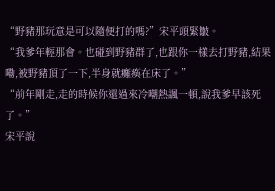“野豬那玩意是可以隨便打的嗎?”宋平頭緊皺。
“我爹年輕那會。也碰到野豬群了,也跟你一樣去打野豬,結果嘞,被野豬頂了一下,半身就癱瘓在床了。”
“前年剛走,走的時候你還過來冷嘲熱諷一頓,說我爹早該死了。”
宋平說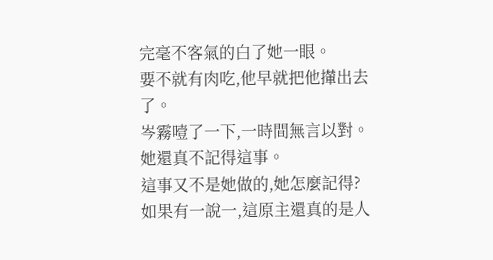完毫不客氣的白了她一眼。
要不就有肉吃,他早就把他攆出去了。
岑霧噎了一下,一時間無言以對。
她還真不記得這事。
這事又不是她做的,她怎麼記得?
如果有一說一,這原主還真的是人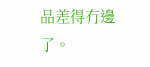品差得冇邊了。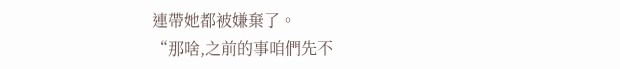連帶她都被嫌棄了。
“那啥,之前的事咱們先不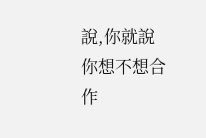說,你就說你想不想合作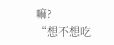嘛?
“想不想吃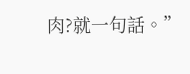肉?就一句話。”